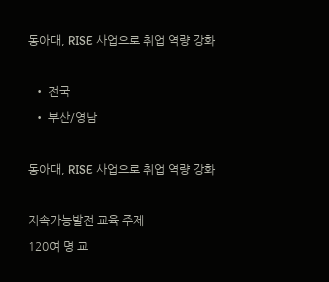동아대, RISE 사업으로 취업 역량 강화

  • 전국
  • 부산/영남

동아대, RISE 사업으로 취업 역량 강화

지속가능발전 교육 주제
120여 명 교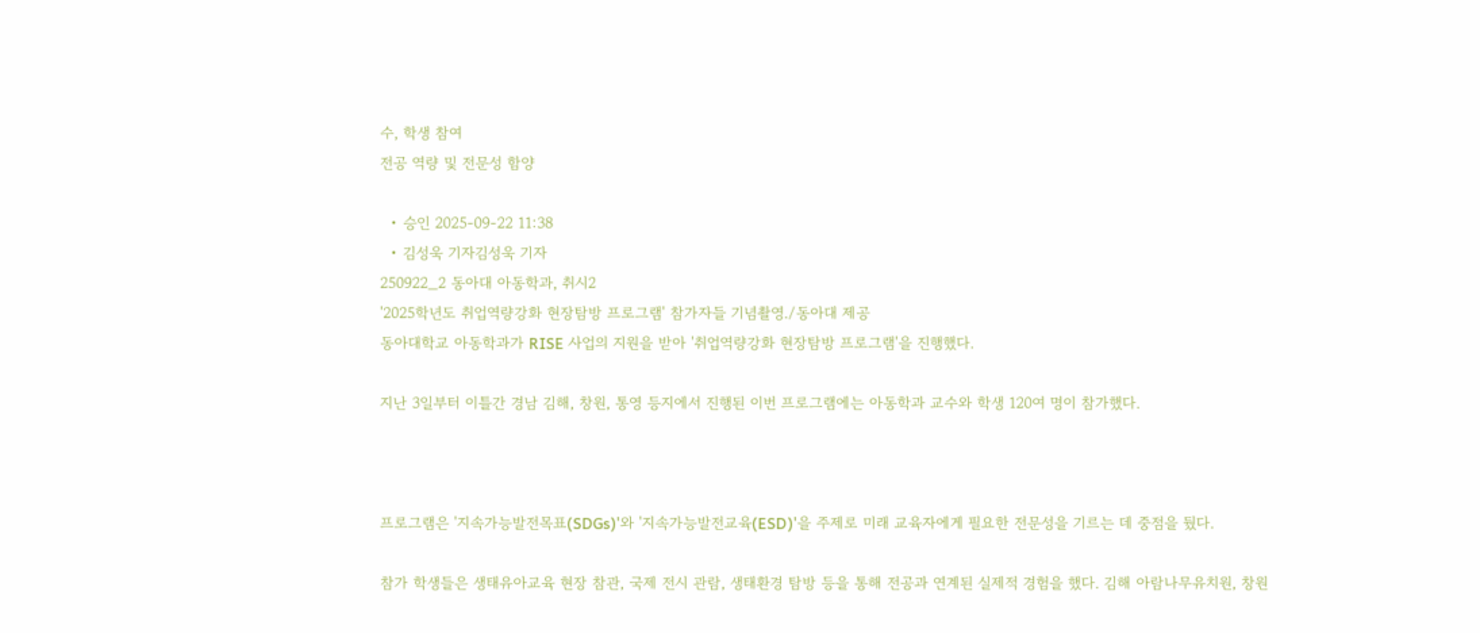수, 학생 참여
전공 역량 및 전문성 함양

  • 승인 2025-09-22 11:38
  • 김성욱 기자김성욱 기자
250922_2 동아대 아동학과, 취시2
'2025학년도 취업역량강화 현장탐방 프로그램' 참가자들 기념촬영./동아대 제공
동아대학교 아동학과가 RISE 사업의 지원을 받아 '취업역량강화 현장탐방 프로그램'을 진행했다.

지난 3일부터 이틀간 경남 김해, 창원, 통영 등지에서 진행된 이번 프로그램에는 아동학과 교수와 학생 120여 명이 참가했다.



프로그램은 '지속가능발전목표(SDGs)'와 '지속가능발전교육(ESD)'을 주제로 미래 교육자에게 필요한 전문성을 기르는 데 중점을 뒀다.

참가 학생들은 생태유아교육 현장 참관, 국제 전시 관람, 생태환경 탐방 등을 통해 전공과 연계된 실제적 경험을 했다. 김해 아람나무유치원, 창원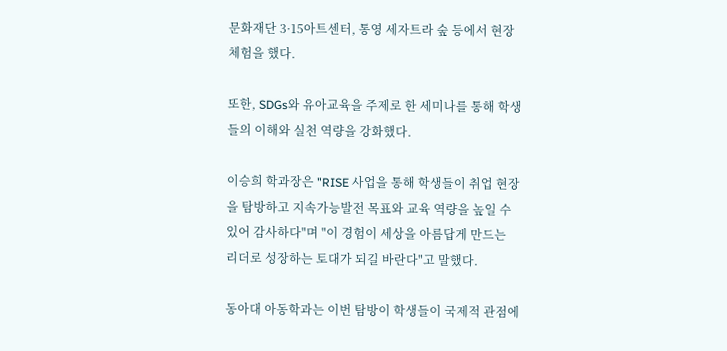문화재단 3·15아트센터, 통영 세자트라 숲 등에서 현장 체험을 했다.

또한, SDGs와 유아교육을 주제로 한 세미나를 통해 학생들의 이해와 실천 역량을 강화했다.

이승희 학과장은 "RISE 사업을 통해 학생들이 취업 현장을 탐방하고 지속가능발전 목표와 교육 역량을 높일 수 있어 감사하다"며 "이 경험이 세상을 아름답게 만드는 리더로 성장하는 토대가 되길 바란다"고 말했다.

동아대 아동학과는 이번 탐방이 학생들이 국제적 관점에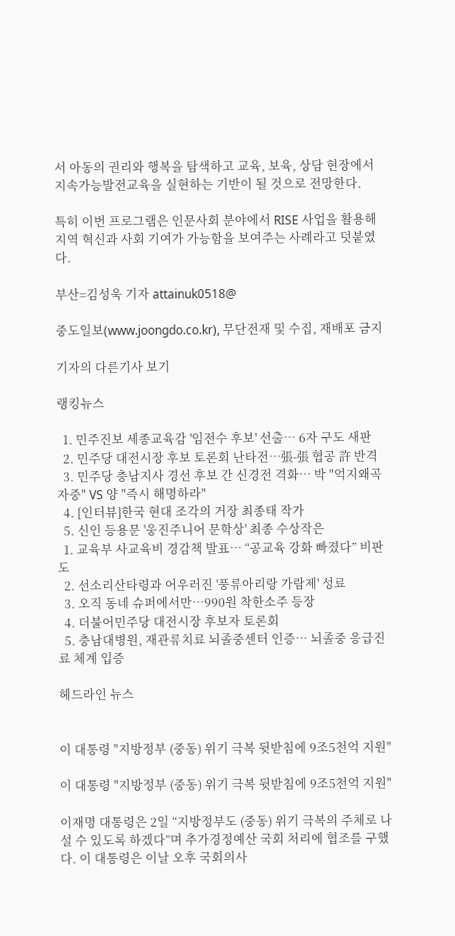서 아동의 권리와 행복을 탐색하고 교육, 보육, 상담 현장에서 지속가능발전교육을 실현하는 기반이 될 것으로 전망한다.

특히 이번 프로그램은 인문사회 분야에서 RISE 사업을 활용해 지역 혁신과 사회 기여가 가능함을 보여주는 사례라고 덧붙였다.

부산=김성욱 기자 attainuk0518@

중도일보(www.joongdo.co.kr), 무단전재 및 수집, 재배포 금지

기자의 다른기사 보기

랭킹뉴스

  1. 민주진보 세종교육감 '임전수 후보' 선출… 6자 구도 새판
  2. 민주당 대전시장 후보 토론회 난타전…張-張 협공 許 반격
  3. 민주당 충남지사 경선 후보 간 신경전 격화… 박 "억지왜곡 자중" VS 양 "즉시 해명하라"
  4. [인터뷰]한국 현대 조각의 거장 최종태 작가
  5. 신인 등용문 '웅진주니어 문학상' 최종 수상작은
  1. 교육부 사교육비 경감책 발표… “공교육 강화 빠졌다” 비판도
  2. 선소리산타령과 어우러진 '풍류아리랑 가람제' 성료
  3. 오직 동네 슈퍼에서만…990원 착한소주 등장
  4. 더불어민주당 대전시장 후보자 토론회
  5. 충남대병원, 재관류치료 뇌졸중센터 인증… 뇌졸중 응급진료 체계 입증

헤드라인 뉴스


이 대통령 "지방정부 (중동) 위기 극복 뒷받침에 9조5천억 지원"

이 대통령 "지방정부 (중동) 위기 극복 뒷받침에 9조5천억 지원"

이재명 대통령은 2일 “지방정부도 (중동) 위기 극복의 주체로 나설 수 있도록 하겠다”며 추가경정예산 국회 처리에 협조를 구했다. 이 대통령은 이날 오후 국회의사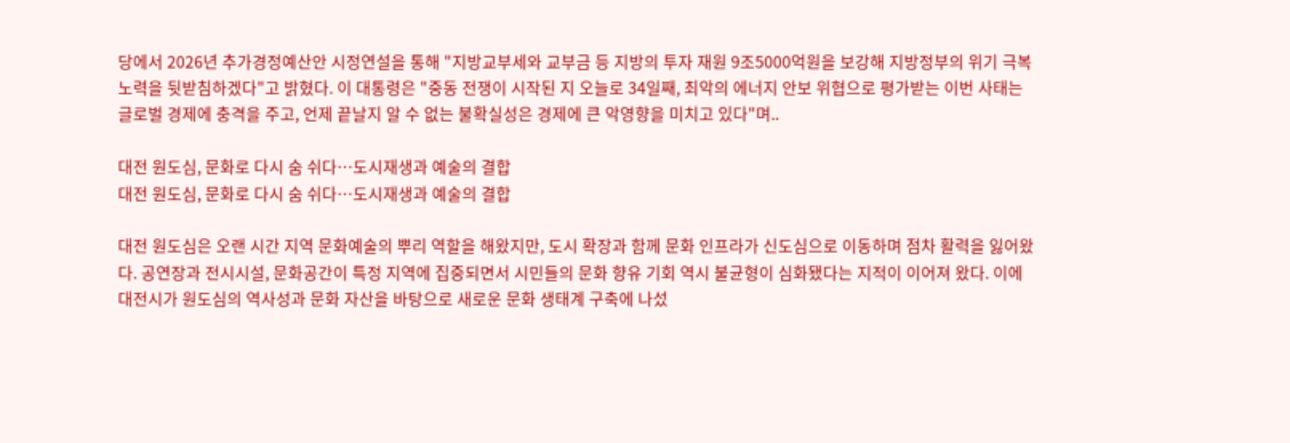당에서 2026년 추가경정예산안 시정연설을 통해 "지방교부세와 교부금 등 지방의 투자 재원 9조5000억원을 보강해 지방정부의 위기 극복 노력을 뒷받침하겠다"고 밝혔다. 이 대통령은 "중동 전쟁이 시작된 지 오늘로 34일째, 최악의 에너지 안보 위협으로 평가받는 이번 사태는 글로벌 경제에 충격을 주고, 언제 끝날지 알 수 없는 불확실성은 경제에 큰 악영향을 미치고 있다"며..

대전 원도심, 문화로 다시 숨 쉬다…도시재생과 예술의 결합
대전 원도심, 문화로 다시 숨 쉬다…도시재생과 예술의 결합

대전 원도심은 오랜 시간 지역 문화예술의 뿌리 역할을 해왔지만, 도시 확장과 함께 문화 인프라가 신도심으로 이동하며 점차 활력을 잃어왔다. 공연장과 전시시설, 문화공간이 특정 지역에 집중되면서 시민들의 문화 향유 기회 역시 불균형이 심화됐다는 지적이 이어져 왔다. 이에 대전시가 원도심의 역사성과 문화 자산을 바탕으로 새로운 문화 생태계 구축에 나섰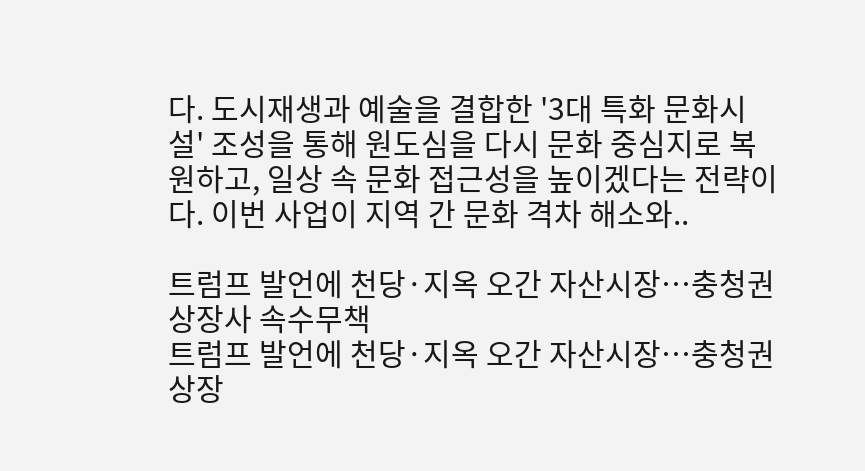다. 도시재생과 예술을 결합한 '3대 특화 문화시설' 조성을 통해 원도심을 다시 문화 중심지로 복원하고, 일상 속 문화 접근성을 높이겠다는 전략이다. 이번 사업이 지역 간 문화 격차 해소와..

트럼프 발언에 천당·지옥 오간 자산시장…충청권 상장사 속수무책
트럼프 발언에 천당·지옥 오간 자산시장…충청권 상장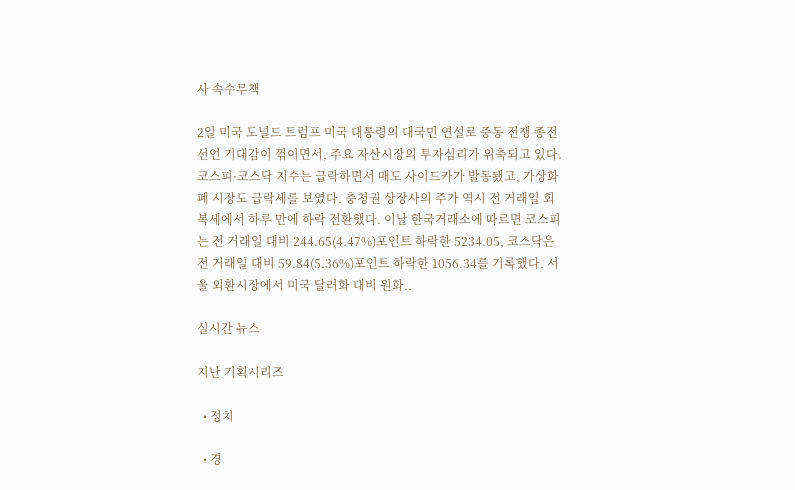사 속수무책

2일 미국 도널드 트럼프 미국 대통령의 대국민 연설로 중동 전쟁 종전 선언 기대감이 꺾이면서, 주요 자산시장의 투자심리가 위축되고 있다. 코스피·코스닥 지수는 급락하면서 매도 사이드카가 발동됐고, 가상화폐 시장도 급락세를 보였다. 충청권 상장사의 주가 역시 전 거래일 회복세에서 하루 만에 하락 전환했다. 이날 한국거래소에 따르면 코스피는 전 거래일 대비 244.65(4.47%)포인트 하락한 5234.05, 코스닥은 전 거래일 대비 59.84(5.36%)포인트 하락한 1056.34를 기록했다. 서울 외환시장에서 미국 달러화 대비 원화..

실시간 뉴스

지난 기획시리즈

  • 정치

  • 경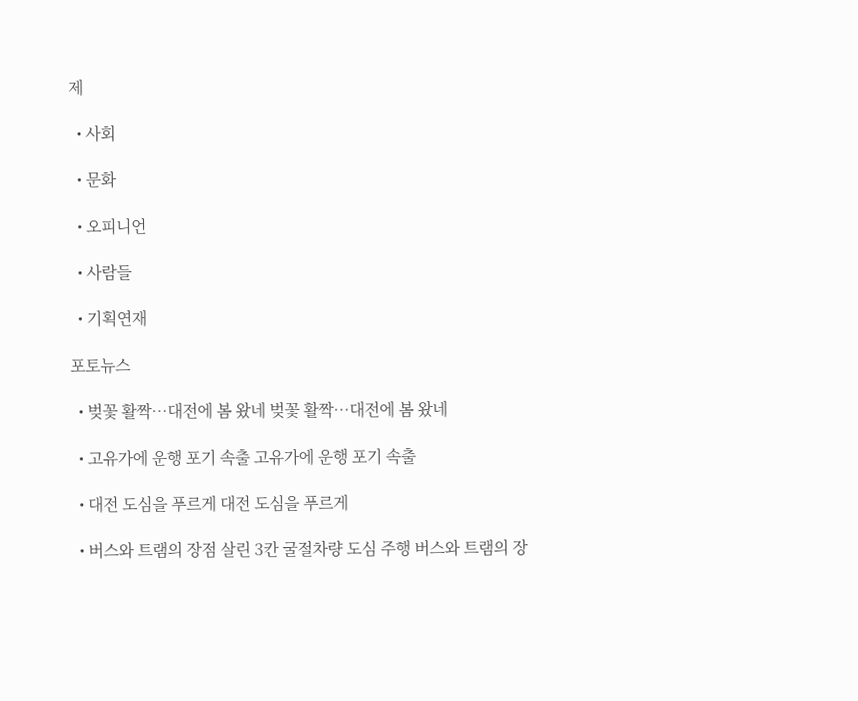제

  • 사회

  • 문화

  • 오피니언

  • 사람들

  • 기획연재

포토뉴스

  • 벚꽃 활짝…대전에 봄 왔네 벚꽃 활짝…대전에 봄 왔네

  • 고유가에 운행 포기 속출 고유가에 운행 포기 속출

  • 대전 도심을 푸르게 대전 도심을 푸르게

  • 버스와 트램의 장점 살린 3칸 굴절차량 도심 주행 버스와 트램의 장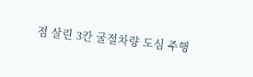점 살린 3칸 굴절차량 도심 주행